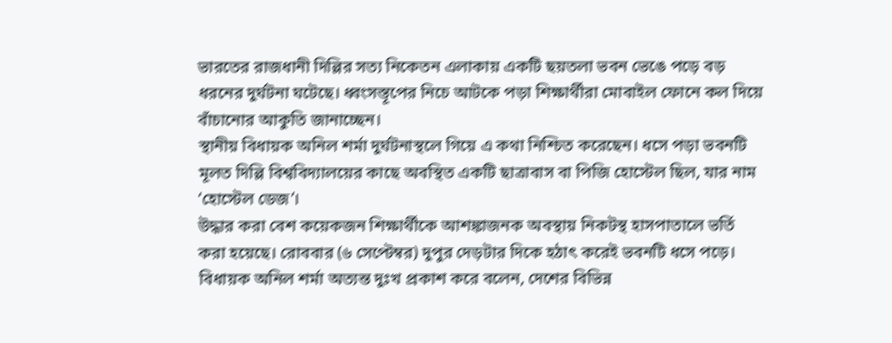ভারতের রাজধানী দিল্লির সত্য নিকেতন এলাকায় একটি ছয়তলা ভবন ভেঙে পড়ে বড় ধরনের দুর্ঘটনা ঘটেছে। ধ্বংসস্তূপের নিচে আটকে পড়া শিক্ষার্থীরা মোবাইল ফোনে কল দিয়ে বাঁচানোর আকুতি জানাচ্ছেন।
স্থানীয় বিধায়ক অনিল শর্মা দুর্ঘটনাস্থলে গিয়ে এ কথা নিশ্চিত করেছেন। ধসে পড়া ভবনটি মূলত দিল্লি বিশ্ববিদ্যালয়ের কাছে অবস্থিত একটি ছাত্রাবাস বা পিজি হোস্টেল ছিল, যার নাম ‘হোস্টেল ডেজ’।
উদ্ধার করা বেশ কয়েকজন শিক্ষার্থীকে আশঙ্কাজনক অবস্থায় নিকটস্থ হাসপাতালে ভর্তি করা হয়েছে। রোববার (৬ সেপ্টেম্বর) দুপুর দেড়টার দিকে হঠাৎ করেই ভবনটি ধসে পড়ে।
বিধায়ক অনিল শর্মা অত্যন্ত দুঃখ প্রকাশ করে বলেন, দেশের বিভিন্ন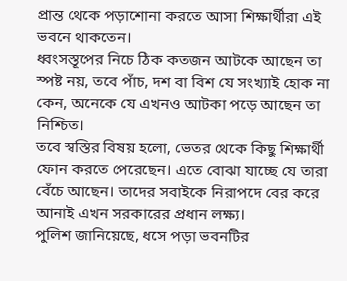প্রান্ত থেকে পড়াশোনা করতে আসা শিক্ষার্থীরা এই ভবনে থাকতেন।
ধ্বংসস্তূপের নিচে ঠিক কতজন আটকে আছেন তা স্পষ্ট নয়, তবে পাঁচ, দশ বা বিশ যে সংখ্যাই হোক না কেন, অনেকে যে এখনও আটকা পড়ে আছেন তা নিশ্চিত।
তবে স্বস্তির বিষয় হলো, ভেতর থেকে কিছু শিক্ষার্থী ফোন করতে পেরেছেন। এতে বোঝা যাচ্ছে যে তারা বেঁচে আছেন। তাদের সবাইকে নিরাপদে বের করে আনাই এখন সরকারের প্রধান লক্ষ্য।
পুলিশ জানিয়েছে, ধসে পড়া ভবনটির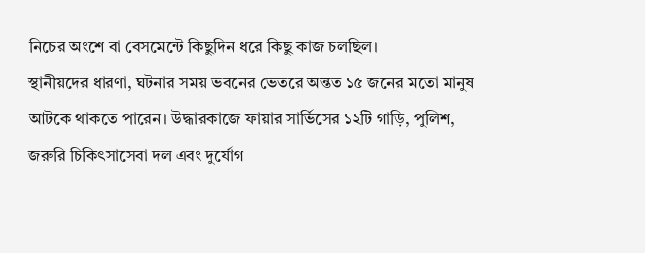নিচের অংশে বা বেসমেন্টে কিছুদিন ধরে কিছু কাজ চলছিল।
স্থানীয়দের ধারণা, ঘটনার সময় ভবনের ভেতরে অন্তত ১৫ জনের মতো মানুষ আটকে থাকতে পারেন। উদ্ধারকাজে ফায়ার সার্ভিসের ১২টি গাড়ি, পুলিশ, জরুরি চিকিৎসাসেবা দল এবং দুর্যোগ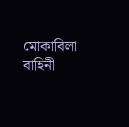মোকাবিলা বাহিনী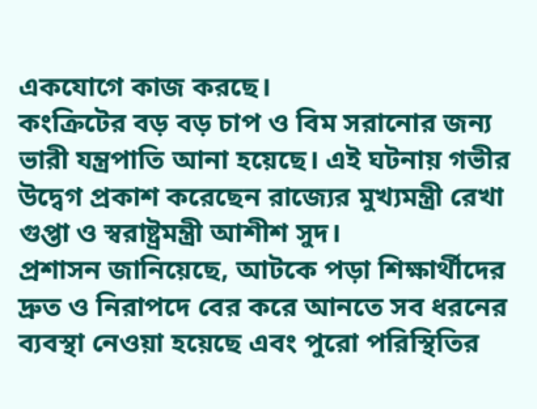একযোগে কাজ করছে।
কংক্রিটের বড় বড় চাপ ও বিম সরানোর জন্য ভারী যন্ত্রপাতি আনা হয়েছে। এই ঘটনায় গভীর উদ্বেগ প্রকাশ করেছেন রাজ্যের মুখ্যমন্ত্রী রেখা গুপ্তা ও স্বরাষ্ট্রমন্ত্রী আশীশ সুদ।
প্রশাসন জানিয়েছে, আটকে পড়া শিক্ষার্থীদের দ্রুত ও নিরাপদে বের করে আনতে সব ধরনের ব্যবস্থা নেওয়া হয়েছে এবং পুরো পরিস্থিতির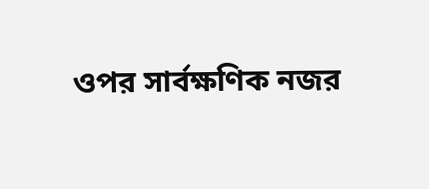ওপর সার্বক্ষণিক নজর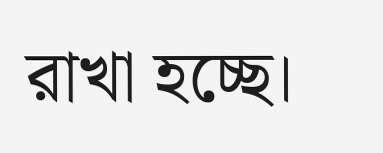রাখা হচ্ছে।